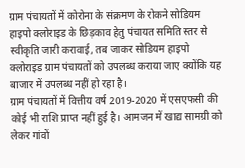ग्राम पंचायतों में कोरोना के संक्रमण के रोकने सोडियम हाइपो क्लोराइड के छिड़काव हेतु पंचायत समिति स्तर से स्वीकृति जारी करावाई, तब जाकर सोडियम हाइपो क्लोराइड ग्राम पंचायतों को उपलब्ध कराया जाए क्योंकि यह बाजार में उपलब्ध नहीं हो रहा है।
ग्राम पंचायतों में वित्तीय वर्ष 2019-2020 में एसएफसी की कोई भी राशि प्राप्त नहीं हुई है। आमजन में खाद्य सामग्री को लेकर गांवों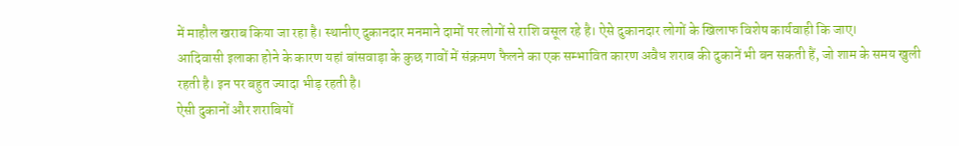में माहौल खराब किया जा रहा है। स्थानीए दुकानदार मनमाने दामों पर लोगों से राशि वसूल रहे है। ऐसे दुकानदार लोगों के खिलाफ विशेष कार्यवाही कि जाए।
आदिवासी इलाका होने के कारण यहां बांसवाड़ा के कुछ गावों में संक्रमण फैलने का एक सम्भावित कारण अवैध शराब की दुकानें भी बन सकती हैं, जो शाम के समय खुली रहती है। इन पर बहुत ज्यादा भीड़ रहती है।
ऐसी दुकानों और शराबियों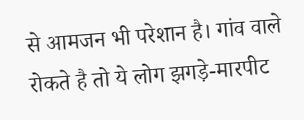से आमजन भी परेशान है। गांव वाले रोकते है तो ये लोग झगड़े-मारपीट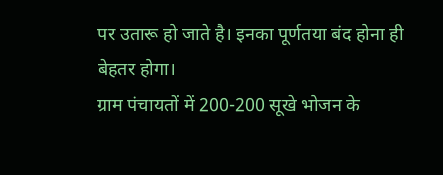पर उतारू हो जाते है। इनका पूर्णतया बंद होना ही बेहतर होगा।
ग्राम पंचायतों में 200-200 सूखे भोजन के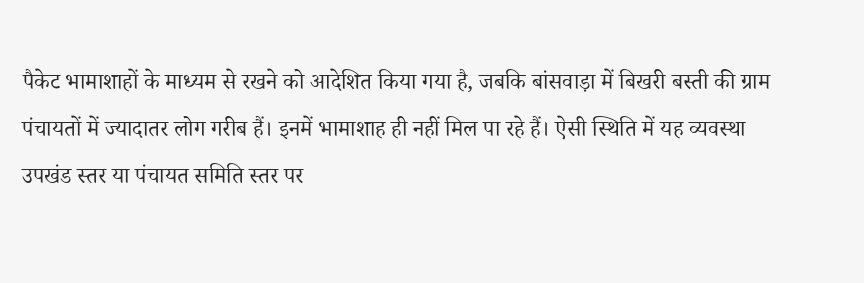पैकेट भामाशाहों के माध्यम से रखने को आदेशित किया गया है, जबकि बांसवाड़ा में बिखरी बस्ती की ग्राम पंचायतों में ज्यादातर लोग गरीब हैं। इनमें भामाशाह ही नहीं मिल पा रहे हैं। ऐसी स्थिति में यह व्यवस्था उपखंड स्तर या पंचायत समिति स्तर पर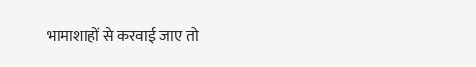भामाशाहों से करवाई जाए तो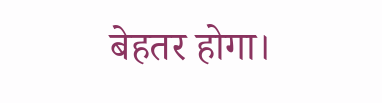बेहतर होगा।